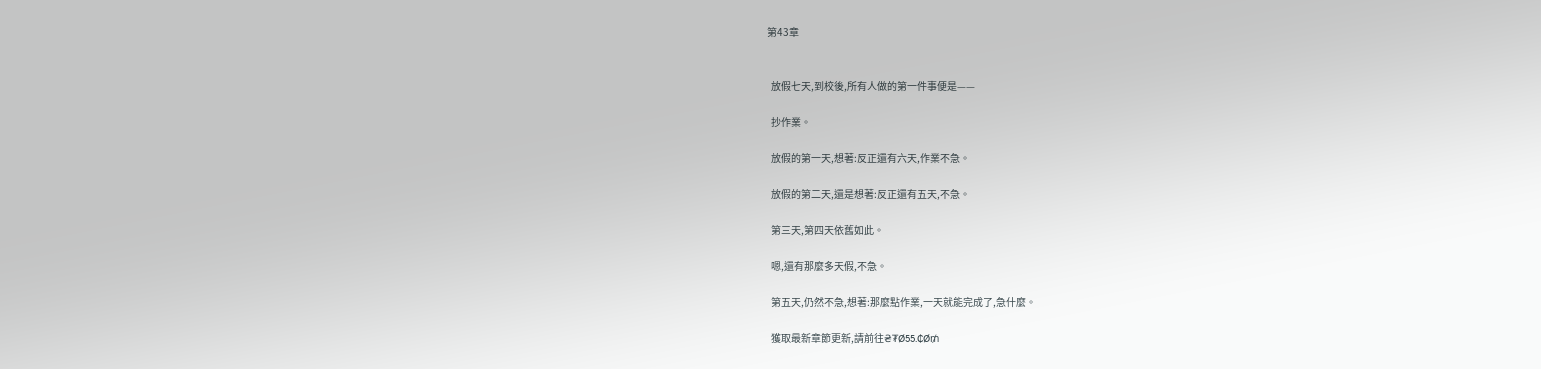第43章


  放假七天,到校後,所有人做的第一件事便是——

  抄作業。

  放假的第一天,想著:反正還有六天,作業不急。

  放假的第二天,還是想著:反正還有五天,不急。

  第三天,第四天依舊如此。

  嗯,還有那麼多天假,不急。

  第五天,仍然不急,想著:那麼點作業,一天就能完成了,急什麼。

  獲取最新章節更新,請前往₴₮Ø55.₵Ø₥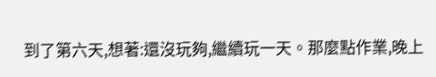到了第六天,想著:還沒玩夠,繼續玩一天。那麼點作業,晚上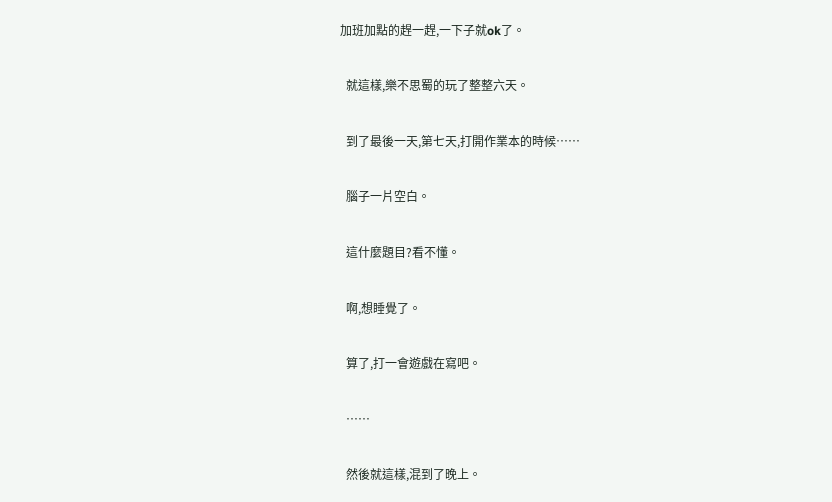加班加點的趕一趕,一下子就ok了。

  就這樣,樂不思蜀的玩了整整六天。

  到了最後一天,第七天,打開作業本的時候……

  腦子一片空白。

  這什麼題目?看不懂。

  啊,想睡覺了。

  算了,打一會遊戲在寫吧。

  ……

  然後就這樣,混到了晚上。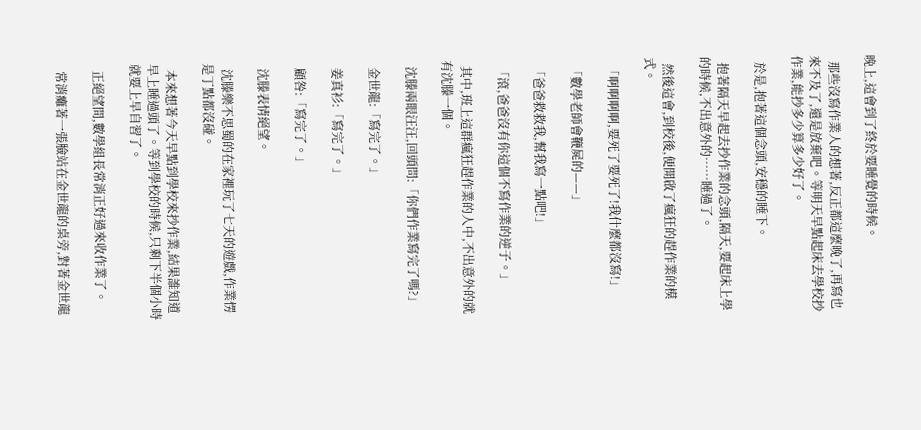晚上,這會到了終於要睡覺的時候。

  那些沒寫作業人的想著,反正都這麼晚了,再寫也來不及了,還是放棄吧。等明天早點起床去學校抄作業,能抄多少算多少好了。

  於是,抱著這個念頭,安穩的睡下。

  抱著隔天早起去抄作業的念頭,隔天,要起床上學的時候,不出意外的……睡過了。

  然後這會,到校後,便開啟了瘋狂的趕作業的模式。

  「啊啊啊啊,要死了要死了!我什麼都沒寫!」

  「數學老師會鞭屍的——」

  「爸爸救救我,幫我寫一點吧!」

  「滾,爸爸沒有你這個不寫作業的逆子。」

  其中,班上這群瘋狂趕作業的人中,不出意外的就有沈滕一個。

  沈滕兩眼汪汪,回頭問:「你們作業寫完了嗎?」

  金世龍:「寫完了。」

  姜真衫:「寫完了。」

  顧咎:「寫完了。」

  沈滕表情絕望。

  沈滕樂不思蜀的在家裡玩了七天的遊戲,作業愣是丁點都沒碰。

  本來想著今天早點到學校來抄作業,結果誰知道早上睡過頭了。等到學校的時候,只剩下半個小時就要上早自習了。

  正絕望間,數學組長常消正好過來收作業了。

  常消癱著一張臉站在金世龍的桌旁,對著金世龍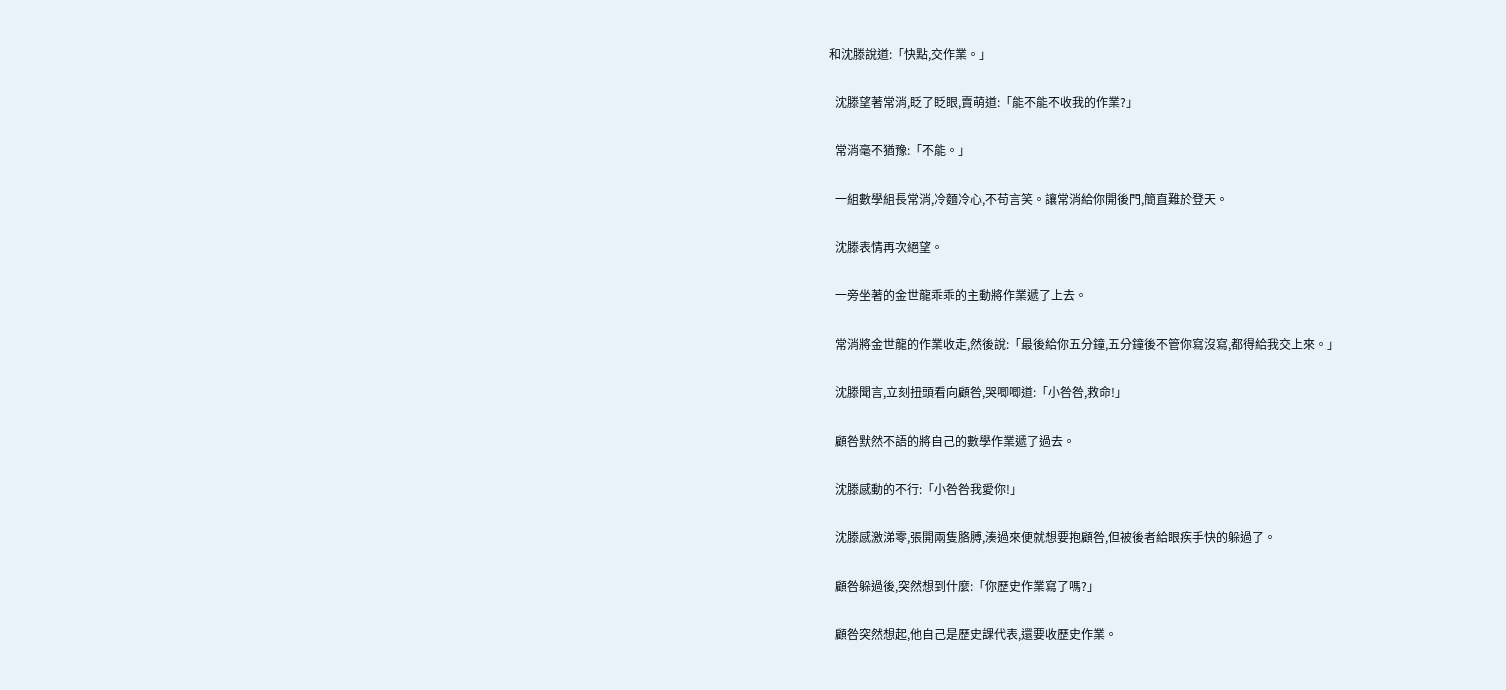和沈滕說道:「快點,交作業。」

  沈滕望著常消,眨了眨眼,賣萌道:「能不能不收我的作業?」

  常消毫不猶豫:「不能。」

  一組數學組長常消,冷麵冷心,不苟言笑。讓常消給你開後門,簡直難於登天。

  沈滕表情再次絕望。

  一旁坐著的金世龍乖乖的主動將作業遞了上去。

  常消將金世龍的作業收走,然後說:「最後給你五分鐘,五分鐘後不管你寫沒寫,都得給我交上來。」

  沈滕聞言,立刻扭頭看向顧咎,哭唧唧道:「小咎咎,救命!」

  顧咎默然不語的將自己的數學作業遞了過去。

  沈滕感動的不行:「小咎咎我愛你!」

  沈滕感激涕零,張開兩隻胳膊,湊過來便就想要抱顧咎,但被後者給眼疾手快的躲過了。

  顧咎躲過後,突然想到什麼:「你歷史作業寫了嗎?」

  顧咎突然想起,他自己是歷史課代表,還要收歷史作業。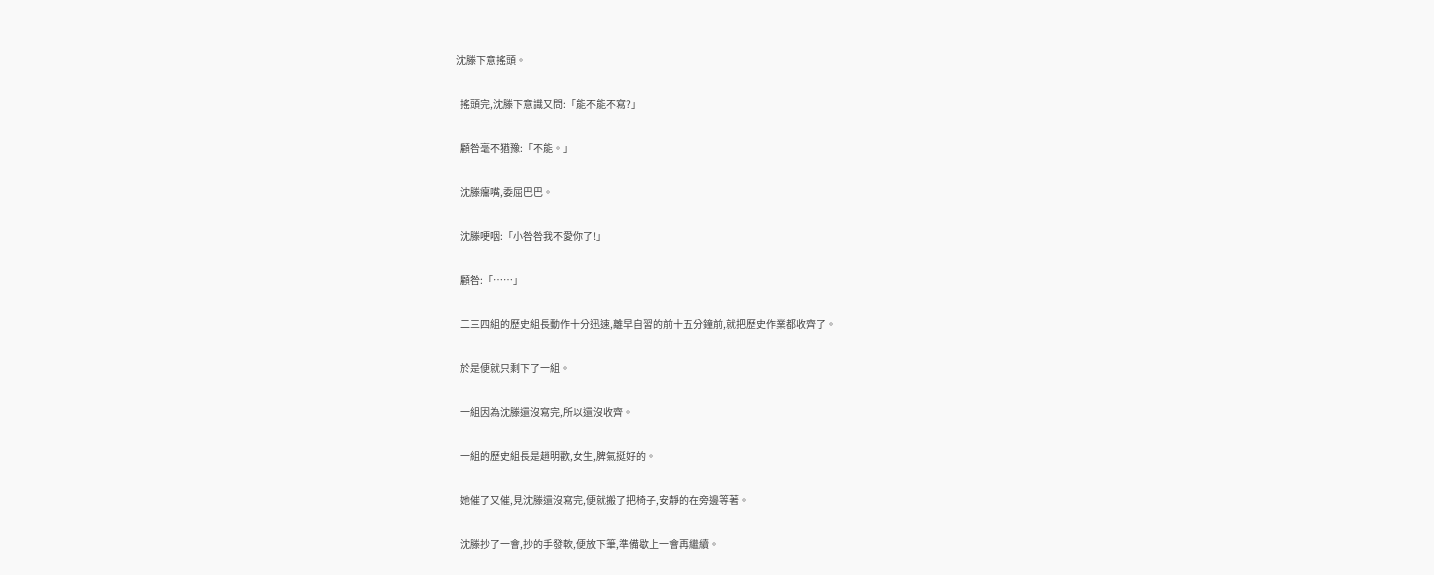沈滕下意搖頭。

  搖頭完,沈滕下意識又問:「能不能不寫?」

  顧咎毫不猶豫:「不能。」

  沈滕癟嘴,委屈巴巴。

  沈滕哽咽:「小咎咎我不愛你了!」

  顧咎:「……」

  二三四組的歷史組長動作十分迅速,離早自習的前十五分鐘前,就把歷史作業都收齊了。

  於是便就只剩下了一組。

  一組因為沈滕還沒寫完,所以還沒收齊。

  一組的歷史組長是趙明歡,女生,脾氣挺好的。

  她催了又催,見沈滕還沒寫完,便就搬了把椅子,安靜的在旁邊等著。

  沈滕抄了一會,抄的手發軟,便放下筆,準備歇上一會再繼續。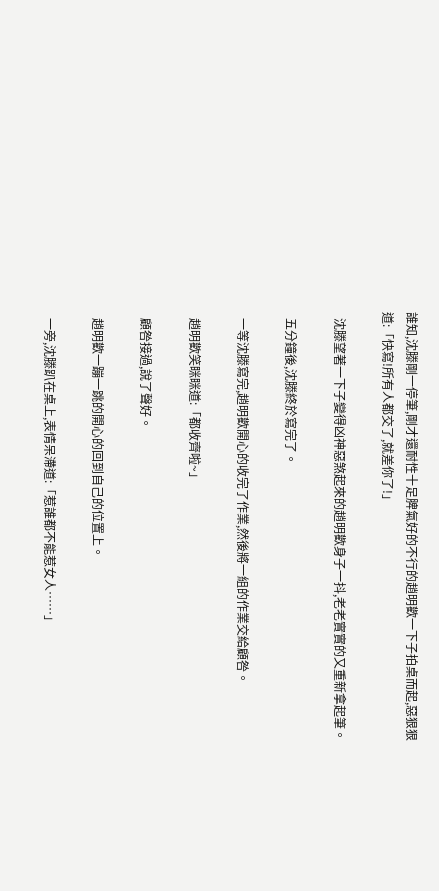誰知,沈滕剛一停筆,剛才還耐性十足脾氣好的不行的趙明歡一下子拍桌而起,惡狠狠道:「快寫!所有人都交了,就差你了!」

  沈滕望著一下子變得凶神惡煞起來的趙明歡身子一抖,老老實實的又重新拿起筆。

  五分鐘後,沈滕終於寫完了。

  一等沈滕寫完,趙明歡開心的收完了作業,然後將一組的作業交給顧咎。

  趙明歡笑眯眯道:「都收齊啦~」

  顧咎接過,說了聲好。

  趙明歡一蹦一跳的開心的回到自己的位置上。

  一旁,沈滕趴在桌上,表情呆滯道:「惹誰都不能惹女人……」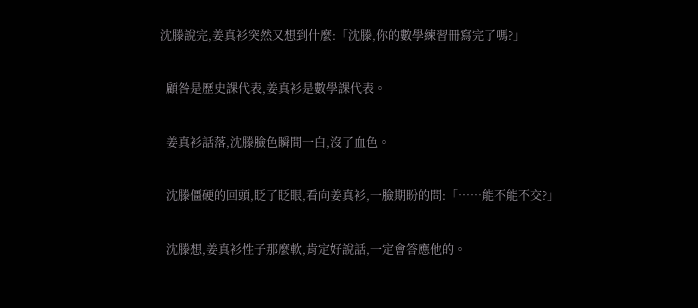沈滕說完,姜真衫突然又想到什麼:「沈滕,你的數學練習冊寫完了嗎?」

  顧咎是歷史課代表,姜真衫是數學課代表。

  姜真衫話落,沈滕臉色瞬間一白,沒了血色。

  沈滕僵硬的回頭,眨了眨眼,看向姜真衫,一臉期盼的問:「……能不能不交?」

  沈滕想,姜真衫性子那麼軟,肯定好說話,一定會答應他的。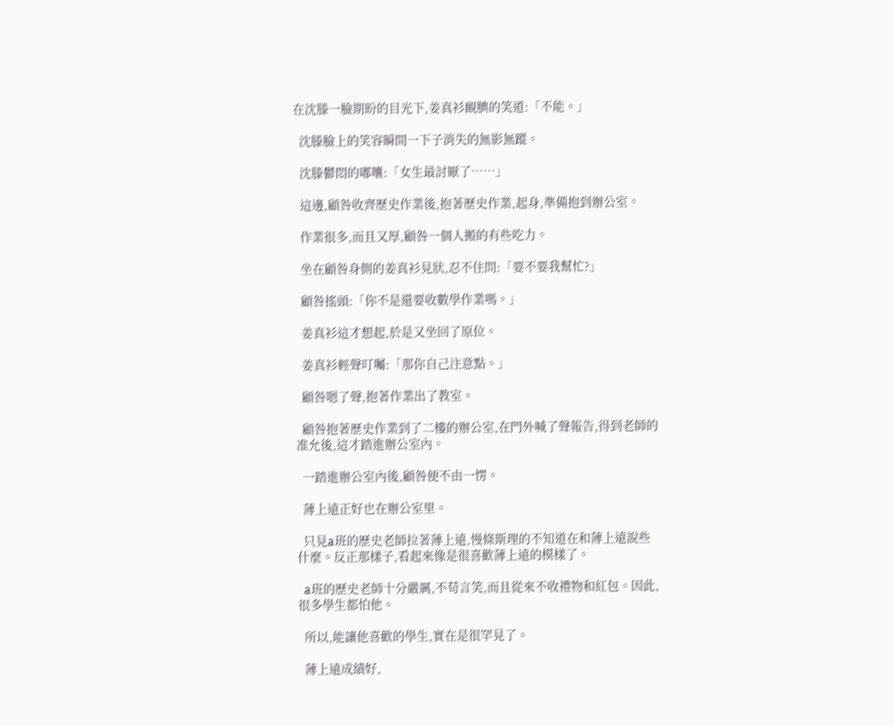在沈滕一臉期盼的目光下,姜真衫靦腆的笑道:「不能。」

  沈滕臉上的笑容瞬間一下子消失的無影無蹤。

  沈滕鬱悶的嘟囔:「女生最討厭了……」

  這邊,顧咎收齊歷史作業後,抱著歷史作業,起身,準備抱到辦公室。

  作業很多,而且又厚,顧咎一個人搬的有些吃力。

  坐在顧咎身側的姜真衫見狀,忍不住問:「要不要我幫忙?」

  顧咎搖頭:「你不是還要收數學作業嗎。」

  姜真衫這才想起,於是又坐回了原位。

  姜真衫輕聲叮囑:「那你自己注意點。」

  顧咎嗯了聲,抱著作業出了教室。

  顧咎抱著歷史作業到了二樓的辦公室,在門外喊了聲報告,得到老師的准允後,這才踏進辦公室內。

  一踏進辦公室內後,顧咎便不由一愣。

  薄上遠正好也在辦公室里。

  只見a班的歷史老師拉著薄上遠,慢條斯理的不知道在和薄上遠說些什麼。反正那樣子,看起來像是很喜歡薄上遠的模樣了。

  a班的歷史老師十分嚴厲,不苟言笑,而且從來不收禮物和紅包。因此,很多學生都怕他。

  所以,能讓他喜歡的學生,實在是很罕見了。

  薄上遠成績好,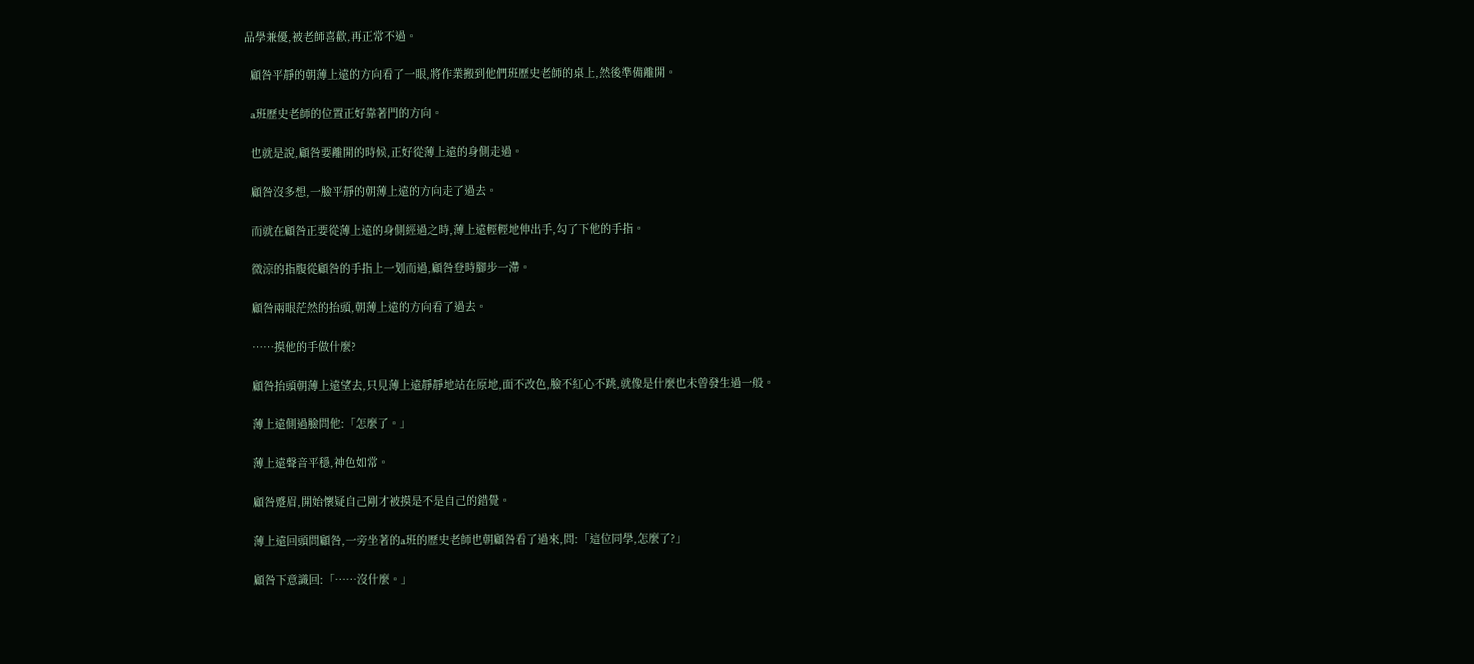品學兼優,被老師喜歡,再正常不過。

  顧咎平靜的朝薄上遠的方向看了一眼,將作業搬到他們班歷史老師的桌上,然後準備離開。

  a班歷史老師的位置正好靠著門的方向。

  也就是說,顧咎要離開的時候,正好從薄上遠的身側走過。

  顧咎沒多想,一臉平靜的朝薄上遠的方向走了過去。

  而就在顧咎正要從薄上遠的身側經過之時,薄上遠輕輕地伸出手,勾了下他的手指。

  微涼的指腹從顧咎的手指上一划而過,顧咎登時腳步一滯。

  顧咎兩眼茫然的抬頭,朝薄上遠的方向看了過去。

  ……摸他的手做什麼?

  顧咎抬頭朝薄上遠望去,只見薄上遠靜靜地站在原地,面不改色,臉不紅心不跳,就像是什麼也未曾發生過一般。

  薄上遠側過臉問他:「怎麼了。」

  薄上遠聲音平穩,神色如常。

  顧咎蹙眉,開始懷疑自己剛才被摸是不是自己的錯覺。

  薄上遠回頭問顧咎,一旁坐著的a班的歷史老師也朝顧咎看了過來,問:「這位同學,怎麼了?」

  顧咎下意識回:「……沒什麼。」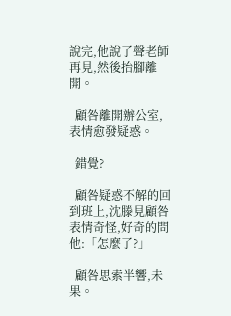說完,他說了聲老師再見,然後抬腳離開。

  顧咎離開辦公室,表情愈發疑惑。

  錯覺?

  顧咎疑惑不解的回到班上,沈滕見顧咎表情奇怪,好奇的問他:「怎麼了?」

  顧咎思索半響,未果。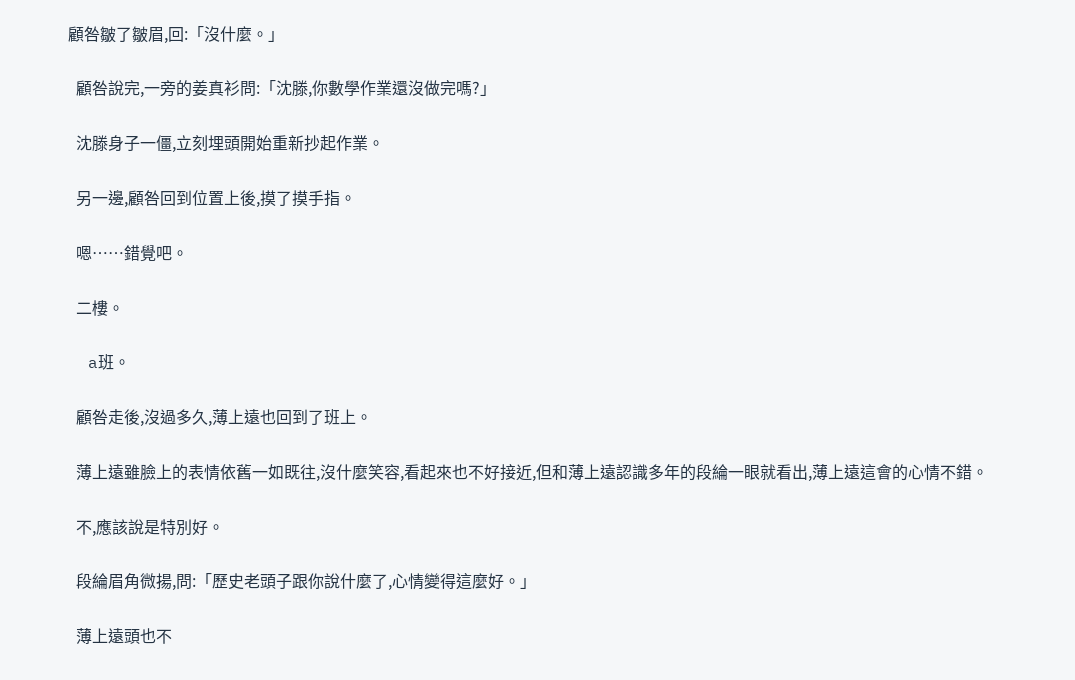顧咎皺了皺眉,回:「沒什麼。」

  顧咎說完,一旁的姜真衫問:「沈滕,你數學作業還沒做完嗎?」

  沈滕身子一僵,立刻埋頭開始重新抄起作業。

  另一邊,顧咎回到位置上後,摸了摸手指。

  嗯……錯覺吧。

  二樓。

  a班。

  顧咎走後,沒過多久,薄上遠也回到了班上。

  薄上遠雖臉上的表情依舊一如既往,沒什麼笑容,看起來也不好接近,但和薄上遠認識多年的段綸一眼就看出,薄上遠這會的心情不錯。

  不,應該說是特別好。

  段綸眉角微揚,問:「歷史老頭子跟你說什麼了,心情變得這麼好。」

  薄上遠頭也不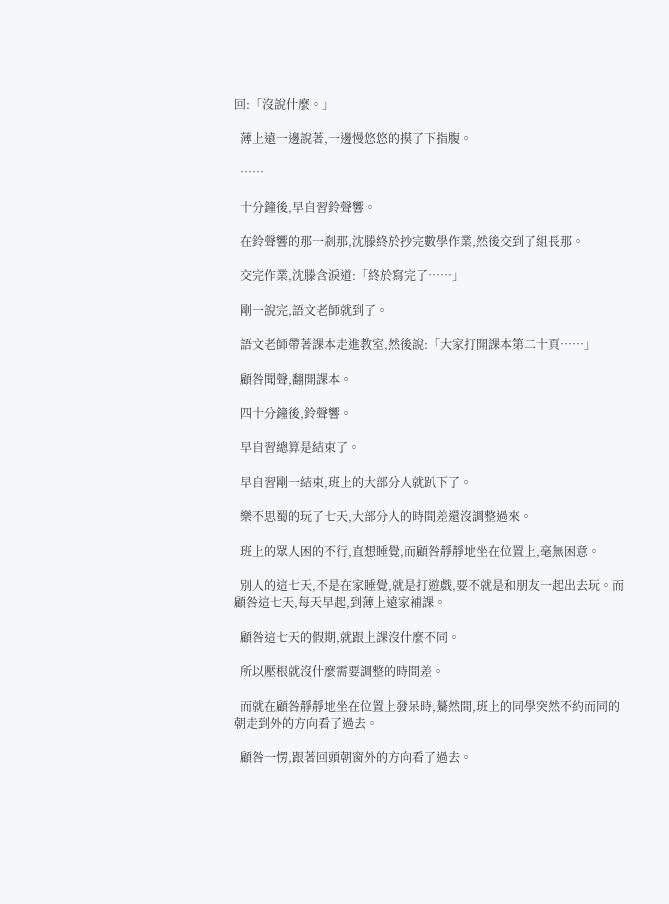回:「沒說什麼。」

  薄上遠一邊說著,一邊慢悠悠的摸了下指腹。

  ……

  十分鐘後,早自習鈴聲響。

  在鈴聲響的那一剎那,沈滕終於抄完數學作業,然後交到了組長那。

  交完作業,沈滕含淚道:「終於寫完了……」

  剛一說完,語文老師就到了。

  語文老師帶著課本走進教室,然後說:「大家打開課本第二十頁……」

  顧咎聞聲,翻開課本。

  四十分鐘後,鈴聲響。

  早自習總算是結束了。

  早自習剛一結束,班上的大部分人就趴下了。

  樂不思蜀的玩了七天,大部分人的時間差還沒調整過來。

  班上的眾人困的不行,直想睡覺,而顧咎靜靜地坐在位置上,毫無困意。

  別人的這七天,不是在家睡覺,就是打遊戲,要不就是和朋友一起出去玩。而顧咎這七天,每天早起,到薄上遠家補課。

  顧咎這七天的假期,就跟上課沒什麼不同。

  所以壓根就沒什麼需要調整的時間差。

  而就在顧咎靜靜地坐在位置上發呆時,驀然間,班上的同學突然不約而同的朝走到外的方向看了過去。

  顧咎一愣,跟著回頭朝窗外的方向看了過去。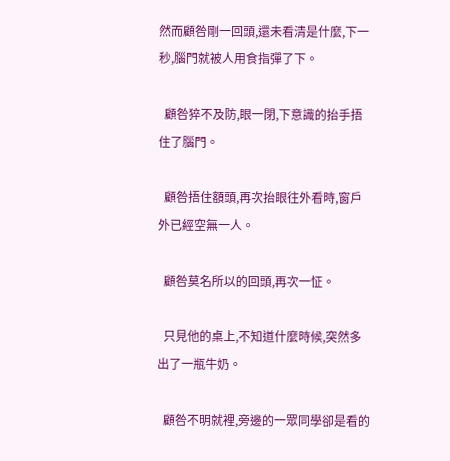然而顧咎剛一回頭,還未看清是什麼,下一秒,腦門就被人用食指彈了下。

  顧咎猝不及防,眼一閉,下意識的抬手捂住了腦門。

  顧咎捂住額頭,再次抬眼往外看時,窗戶外已經空無一人。

  顧咎莫名所以的回頭,再次一怔。

  只見他的桌上,不知道什麼時候,突然多出了一瓶牛奶。

  顧咎不明就裡,旁邊的一眾同學卻是看的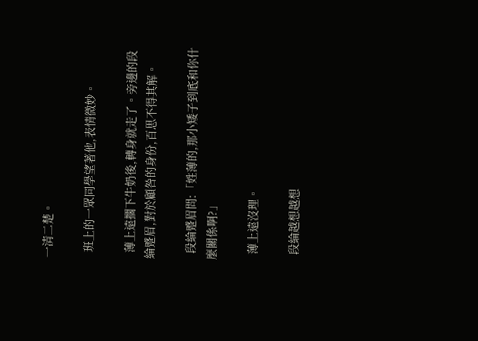一清二楚。

  班上的一眾同學望著他,表情微妙。

  薄上遠擱下牛奶後,轉身就走了。旁邊的段綸蹙眉,對於顧咎的身份,百思不得其解。

  段綸蹙眉問:「姓薄的,那小矮子到底和你什麼關係啊?」

  薄上遠沒理。

  段綸越想越想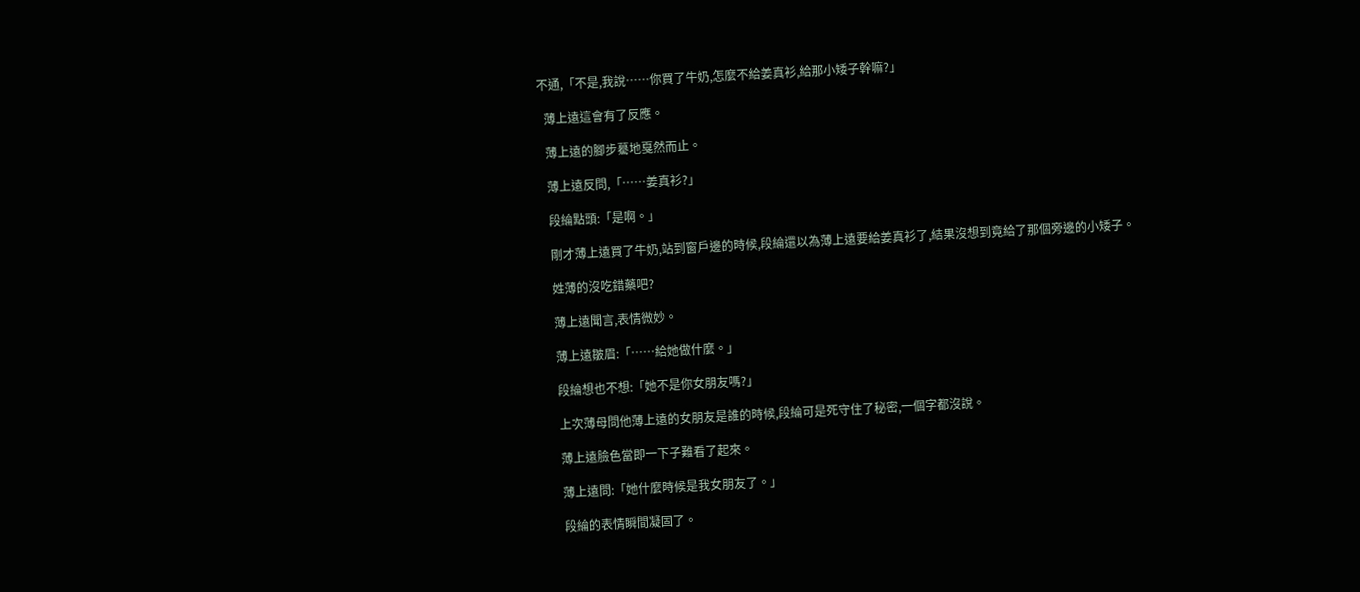不通,「不是,我說……你買了牛奶,怎麼不給姜真衫,給那小矮子幹嘛?」

  薄上遠這會有了反應。

  薄上遠的腳步驀地戛然而止。

  薄上遠反問,「……姜真衫?」

  段綸點頭:「是啊。」

  剛才薄上遠買了牛奶,站到窗戶邊的時候,段綸還以為薄上遠要給姜真衫了,結果沒想到竟給了那個旁邊的小矮子。

  姓薄的沒吃錯藥吧?

  薄上遠聞言,表情微妙。

  薄上遠皺眉:「……給她做什麼。」

  段綸想也不想:「她不是你女朋友嗎?」

  上次薄母問他薄上遠的女朋友是誰的時候,段綸可是死守住了秘密,一個字都沒說。

  薄上遠臉色當即一下子難看了起來。

  薄上遠問:「她什麼時候是我女朋友了。」

  段綸的表情瞬間凝固了。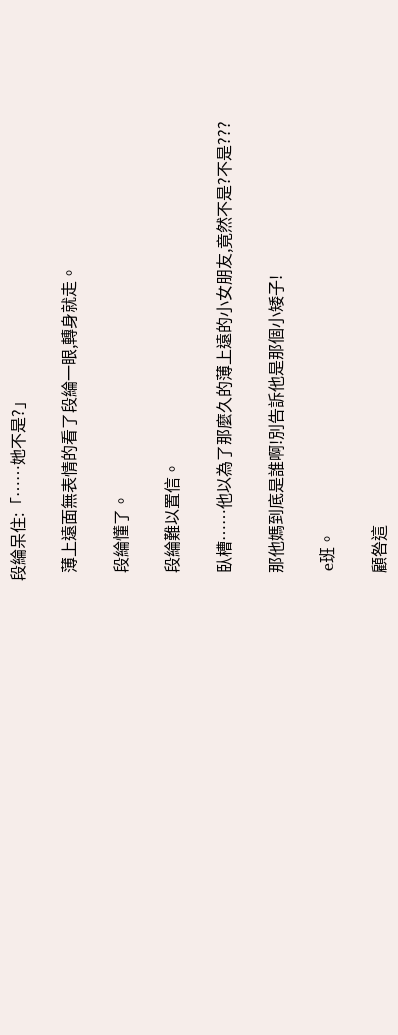段綸呆住:「……她不是?」

  薄上遠面無表情的看了段綸一眼,轉身就走。

  段綸懂了。

  段綸難以置信。

  臥槽……他以為了那麼久的薄上遠的小女朋友,竟然不是?不是???

  那他媽到底是誰啊!別告訴他是那個小矮子!

  e班。

  顧咎這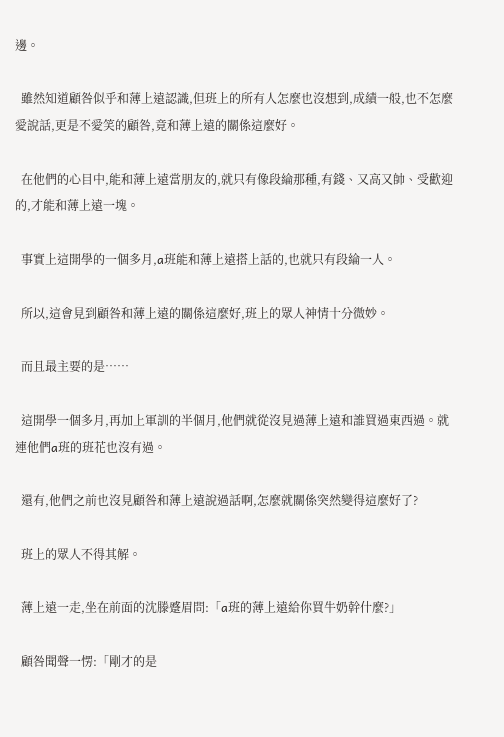邊。

  雖然知道顧咎似乎和薄上遠認識,但班上的所有人怎麼也沒想到,成績一般,也不怎麼愛說話,更是不愛笑的顧咎,竟和薄上遠的關係這麼好。

  在他們的心目中,能和薄上遠當朋友的,就只有像段綸那種,有錢、又高又帥、受歡迎的,才能和薄上遠一塊。

  事實上這開學的一個多月,a班能和薄上遠搭上話的,也就只有段綸一人。

  所以,這會見到顧咎和薄上遠的關係這麼好,班上的眾人神情十分微妙。

  而且最主要的是……

  這開學一個多月,再加上軍訓的半個月,他們就從沒見過薄上遠和誰買過東西過。就連他們a班的班花也沒有過。

  還有,他們之前也沒見顧咎和薄上遠說過話啊,怎麼就關係突然變得這麼好了?

  班上的眾人不得其解。

  薄上遠一走,坐在前面的沈滕蹙眉問:「a班的薄上遠給你買牛奶幹什麼?」

  顧咎聞聲一愣:「剛才的是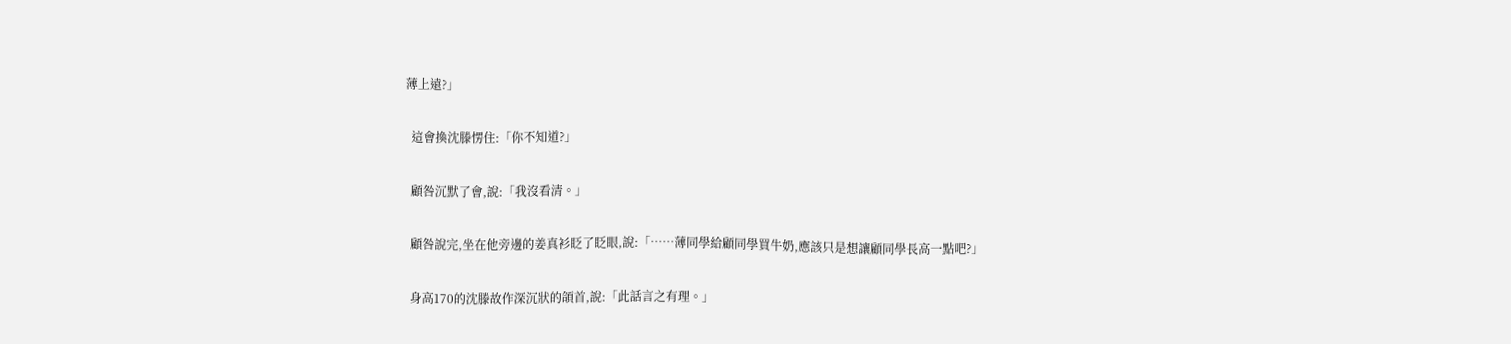薄上遠?」

  這會換沈滕愣住:「你不知道?」

  顧咎沉默了會,說:「我沒看清。」

  顧咎說完,坐在他旁邊的姜真衫眨了眨眼,說:「……薄同學給顧同學買牛奶,應該只是想讓顧同學長高一點吧?」

  身高170的沈滕故作深沉狀的頜首,說:「此話言之有理。」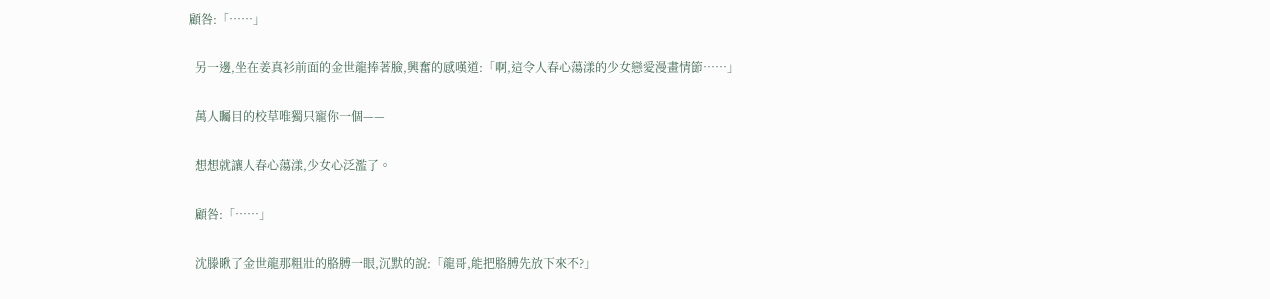顧咎:「……」

  另一邊,坐在姜真衫前面的金世龍捧著臉,興奮的感嘆道:「啊,這令人春心蕩漾的少女戀愛漫畫情節……」

  萬人矚目的校草唯獨只寵你一個——

  想想就讓人春心蕩漾,少女心泛濫了。

  顧咎:「……」

  沈滕瞅了金世龍那粗壯的胳膊一眼,沉默的說:「龍哥,能把胳膊先放下來不?」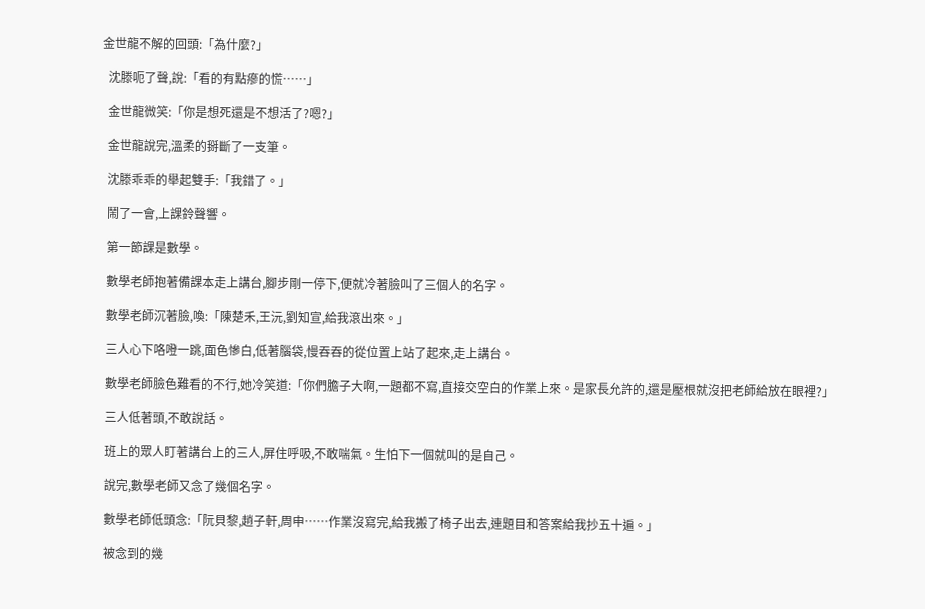金世龍不解的回頭:「為什麼?」

  沈滕呃了聲,說:「看的有點瘮的慌……」

  金世龍微笑:「你是想死還是不想活了?嗯?」

  金世龍說完,溫柔的掰斷了一支筆。

  沈滕乖乖的舉起雙手:「我錯了。」

  鬧了一會,上課鈴聲響。

  第一節課是數學。

  數學老師抱著備課本走上講台,腳步剛一停下,便就冷著臉叫了三個人的名字。

  數學老師沉著臉,喚:「陳楚禾,王沅,劉知宣,給我滾出來。」

  三人心下咯噔一跳,面色慘白,低著腦袋,慢吞吞的從位置上站了起來,走上講台。

  數學老師臉色難看的不行,她冷笑道:「你們膽子大啊,一題都不寫,直接交空白的作業上來。是家長允許的,還是壓根就沒把老師給放在眼裡?」

  三人低著頭,不敢說話。

  班上的眾人盯著講台上的三人,屏住呼吸,不敢喘氣。生怕下一個就叫的是自己。

  說完,數學老師又念了幾個名字。

  數學老師低頭念:「阮貝黎,趙子軒,周申……作業沒寫完,給我搬了椅子出去,連題目和答案給我抄五十遍。」

  被念到的幾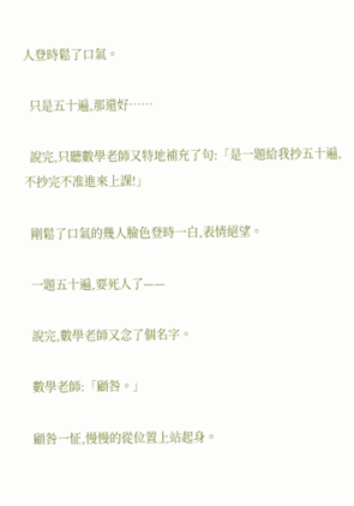人登時鬆了口氣。

  只是五十遍,那還好……

  說完,只聽數學老師又特地補充了句:「是一題給我抄五十遍,不抄完不准進來上課!」

  剛鬆了口氣的幾人臉色登時一白,表情絕望。

  一題五十遍,要死人了——

  說完,數學老師又念了個名字。

  數學老師:「顧咎。」

  顧咎一怔,慢慢的從位置上站起身。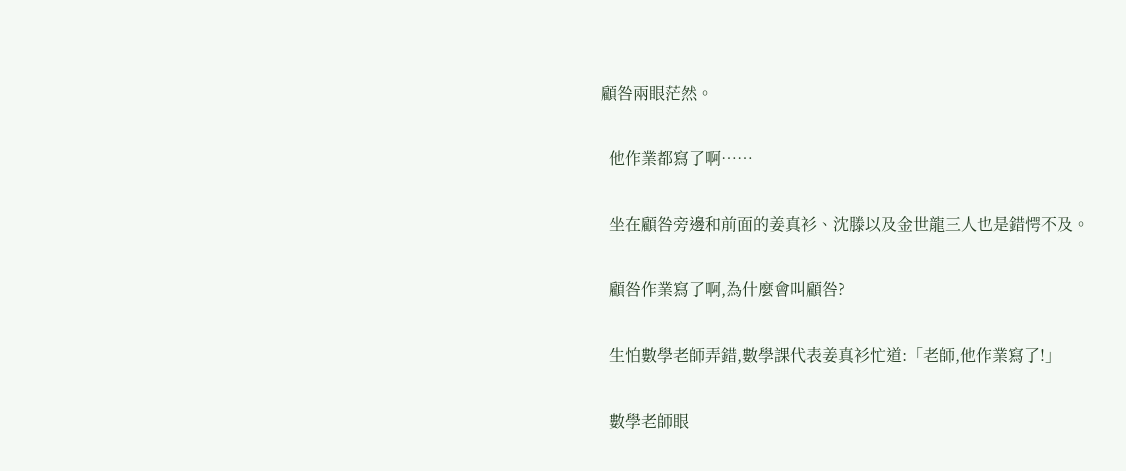顧咎兩眼茫然。

  他作業都寫了啊……

  坐在顧咎旁邊和前面的姜真衫、沈滕以及金世龍三人也是錯愕不及。

  顧咎作業寫了啊,為什麼會叫顧咎?

  生怕數學老師弄錯,數學課代表姜真衫忙道:「老師,他作業寫了!」

  數學老師眼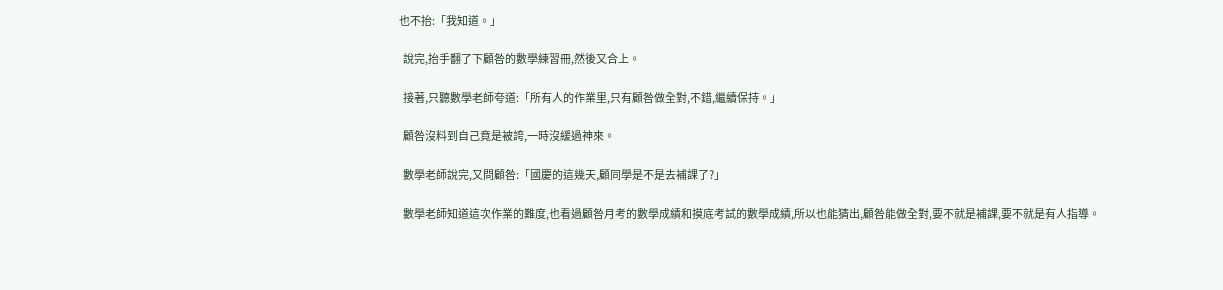也不抬:「我知道。」

  說完,抬手翻了下顧咎的數學練習冊,然後又合上。

  接著,只聽數學老師夸道:「所有人的作業里,只有顧咎做全對,不錯,繼續保持。」

  顧咎沒料到自己竟是被誇,一時沒緩過神來。

  數學老師說完,又問顧咎:「國慶的這幾天,顧同學是不是去補課了?」

  數學老師知道這次作業的難度,也看過顧咎月考的數學成績和摸底考試的數學成績,所以也能猜出,顧咎能做全對,要不就是補課,要不就是有人指導。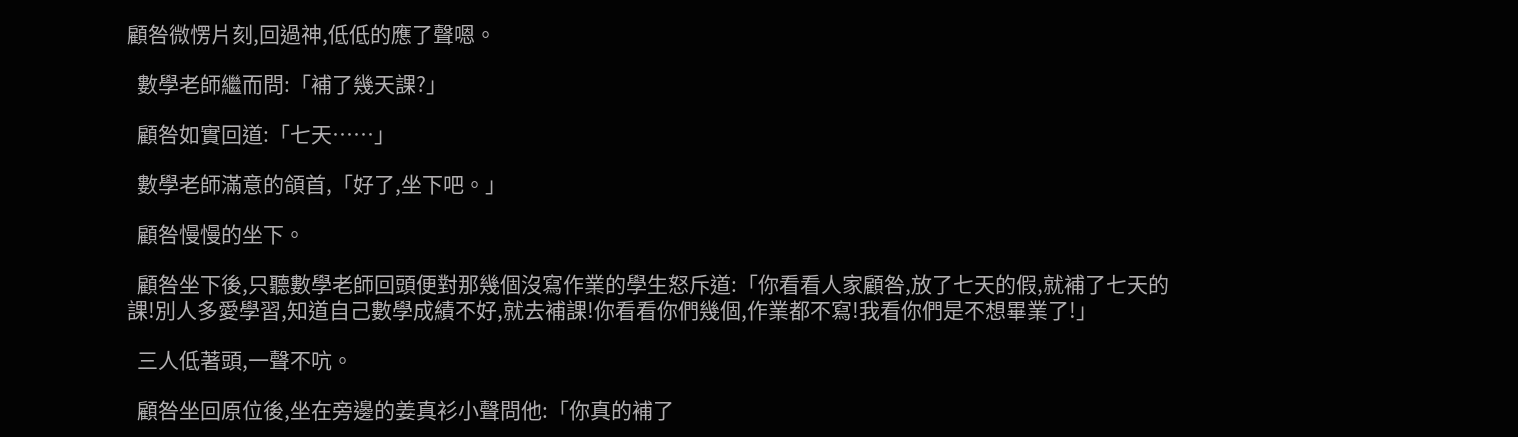顧咎微愣片刻,回過神,低低的應了聲嗯。

  數學老師繼而問:「補了幾天課?」

  顧咎如實回道:「七天……」

  數學老師滿意的頜首,「好了,坐下吧。」

  顧咎慢慢的坐下。

  顧咎坐下後,只聽數學老師回頭便對那幾個沒寫作業的學生怒斥道:「你看看人家顧咎,放了七天的假,就補了七天的課!別人多愛學習,知道自己數學成績不好,就去補課!你看看你們幾個,作業都不寫!我看你們是不想畢業了!」

  三人低著頭,一聲不吭。

  顧咎坐回原位後,坐在旁邊的姜真衫小聲問他:「你真的補了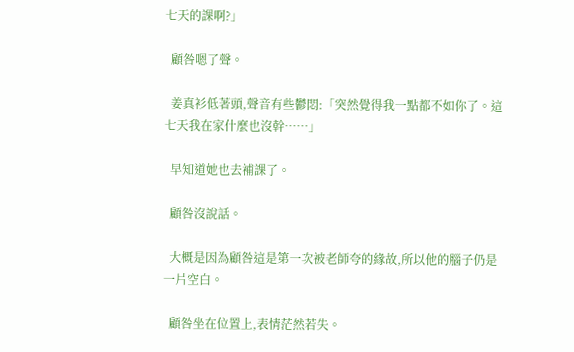七天的課啊?」

  顧咎嗯了聲。

  姜真衫低著頭,聲音有些鬱悶:「突然覺得我一點都不如你了。這七天我在家什麼也沒幹……」

  早知道她也去補課了。

  顧咎沒說話。

  大概是因為顧咎這是第一次被老師夸的緣故,所以他的腦子仍是一片空白。

  顧咎坐在位置上,表情茫然若失。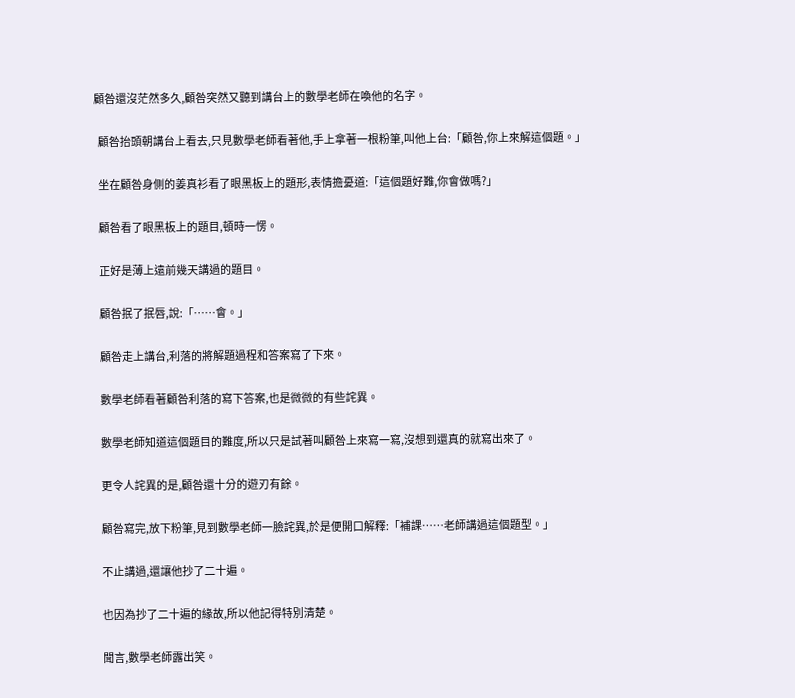顧咎還沒茫然多久,顧咎突然又聽到講台上的數學老師在喚他的名字。

  顧咎抬頭朝講台上看去,只見數學老師看著他,手上拿著一根粉筆,叫他上台:「顧咎,你上來解這個題。」

  坐在顧咎身側的姜真衫看了眼黑板上的題形,表情擔憂道:「這個題好難,你會做嗎?」

  顧咎看了眼黑板上的題目,頓時一愣。

  正好是薄上遠前幾天講過的題目。

  顧咎抿了抿唇,說:「……會。」

  顧咎走上講台,利落的將解題過程和答案寫了下來。

  數學老師看著顧咎利落的寫下答案,也是微微的有些詫異。

  數學老師知道這個題目的難度,所以只是試著叫顧咎上來寫一寫,沒想到還真的就寫出來了。

  更令人詫異的是,顧咎還十分的遊刃有餘。

  顧咎寫完,放下粉筆,見到數學老師一臉詫異,於是便開口解釋:「補課……老師講過這個題型。」

  不止講過,還讓他抄了二十遍。

  也因為抄了二十遍的緣故,所以他記得特別清楚。

  聞言,數學老師露出笑。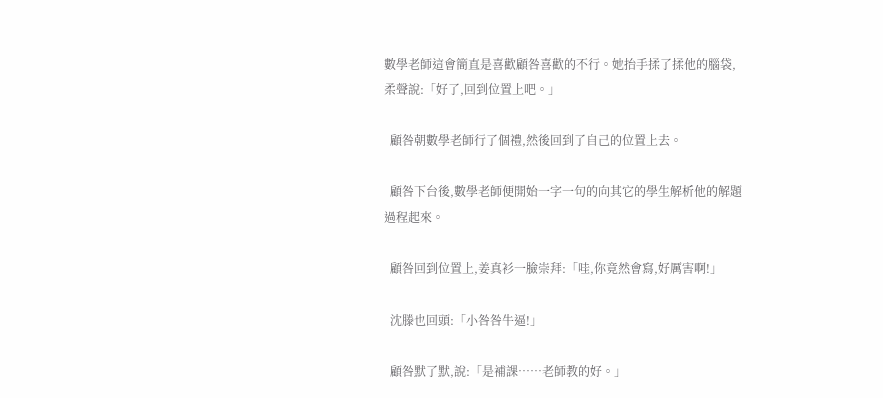數學老師這會簡直是喜歡顧咎喜歡的不行。她抬手揉了揉他的腦袋,柔聲說:「好了,回到位置上吧。」

  顧咎朝數學老師行了個禮,然後回到了自己的位置上去。

  顧咎下台後,數學老師便開始一字一句的向其它的學生解析他的解題過程起來。

  顧咎回到位置上,姜真衫一臉崇拜:「哇,你竟然會寫,好厲害啊!」

  沈滕也回頭:「小咎咎牛逼!」

  顧咎默了默,說:「是補課……老師教的好。」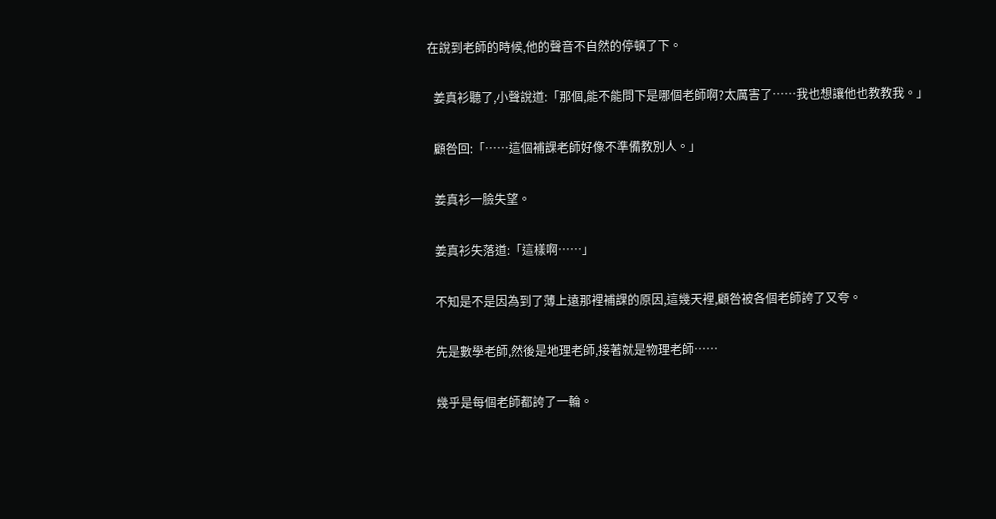在說到老師的時候,他的聲音不自然的停頓了下。

  姜真衫聽了,小聲說道:「那個,能不能問下是哪個老師啊?太厲害了……我也想讓他也教教我。」

  顧咎回:「……這個補課老師好像不準備教別人。」

  姜真衫一臉失望。

  姜真衫失落道:「這樣啊……」

  不知是不是因為到了薄上遠那裡補課的原因,這幾天裡,顧咎被各個老師誇了又夸。

  先是數學老師,然後是地理老師,接著就是物理老師……

  幾乎是每個老師都誇了一輪。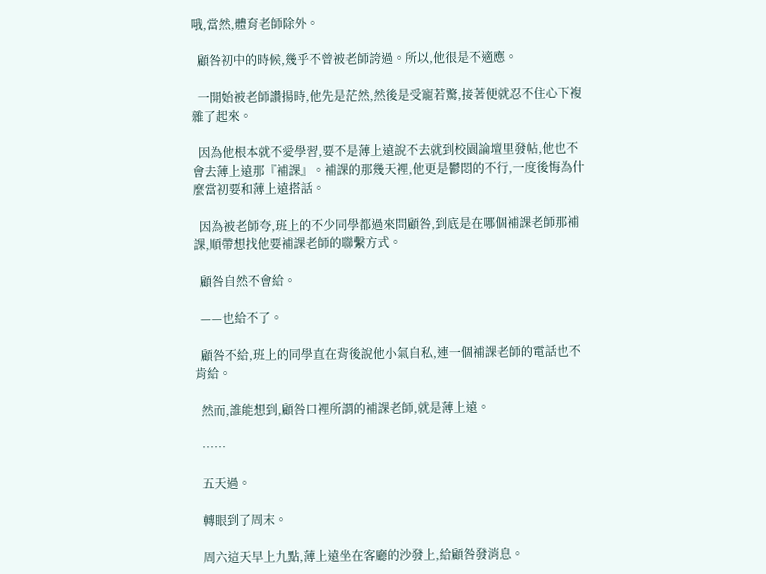哦,當然,體育老師除外。

  顧咎初中的時候,幾乎不曾被老師誇過。所以,他很是不適應。

  一開始被老師讚揚時,他先是茫然,然後是受寵若驚,接著便就忍不住心下複雜了起來。

  因為他根本就不愛學習,要不是薄上遠說不去就到校園論壇里發帖,他也不會去薄上遠那『補課』。補課的那幾天裡,他更是鬱悶的不行,一度後悔為什麼當初要和薄上遠搭話。

  因為被老師夸,班上的不少同學都過來問顧咎,到底是在哪個補課老師那補課,順帶想找他要補課老師的聯繫方式。

  顧咎自然不會給。

  ——也給不了。

  顧咎不給,班上的同學直在背後說他小氣自私,連一個補課老師的電話也不肯給。

  然而,誰能想到,顧咎口裡所謂的補課老師,就是薄上遠。

  ……

  五天過。

  轉眼到了周末。

  周六這天早上九點,薄上遠坐在客廳的沙發上,給顧咎發消息。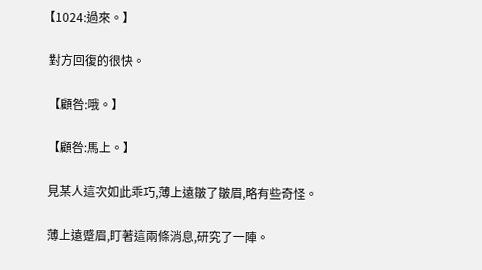【1024:過來。】

  對方回復的很快。

  【顧咎:哦。】

  【顧咎:馬上。】

  見某人這次如此乖巧,薄上遠皺了皺眉,略有些奇怪。

  薄上遠蹙眉,盯著這兩條消息,研究了一陣。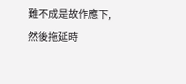難不成是故作應下,然後拖延時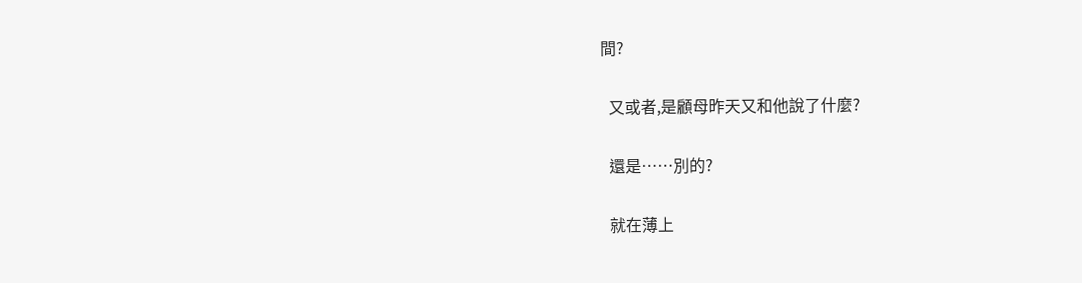間?

  又或者,是顧母昨天又和他說了什麼?

  還是……別的?

  就在薄上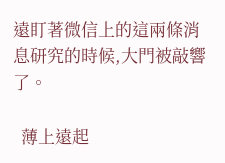遠盯著微信上的這兩條消息研究的時候,大門被敲響了。

  薄上遠起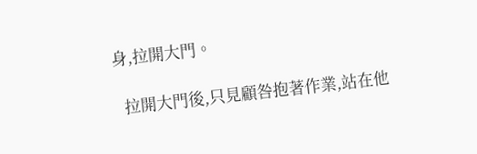身,拉開大門。

  拉開大門後,只見顧咎抱著作業,站在他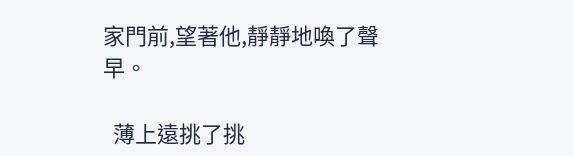家門前,望著他,靜靜地喚了聲早。

  薄上遠挑了挑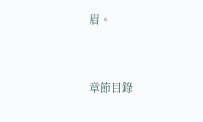眉。


章節目錄